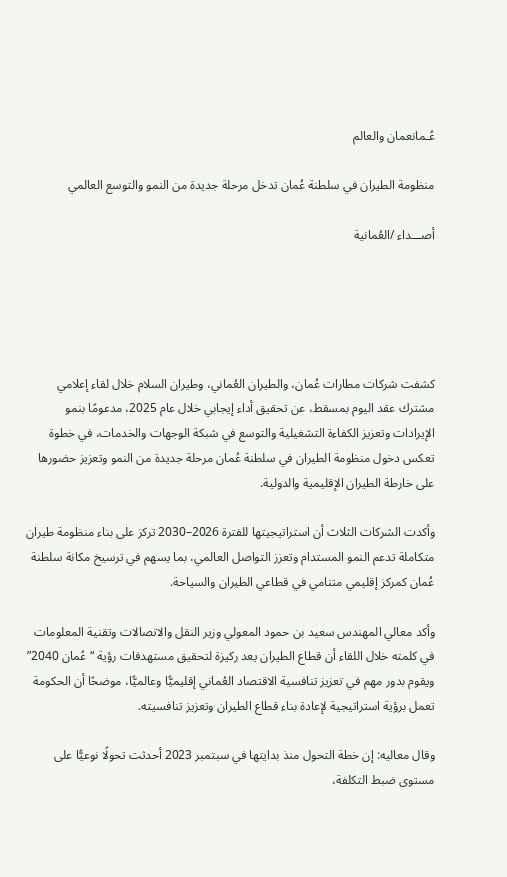عُـمانعمان والعالم

منظومة الطيران في سلطنة عُمان تدخل مرحلة جديدة من النمو والتوسع العالمي

أصـــداء /العُمانية





كشفت شركات مطارات عُمان، والطيران العُماني، وطيران السلام خلال لقاء إعلامي مشترك عقد اليوم بمسقط، عن تحقيق أداء إيجابي خلال عام 2025، مدعومًا بنمو الإيرادات وتعزيز الكفاءة التشغيلية والتوسع في شبكة الوجهات والخدمات، في خطوة تعكس دخول منظومة الطيران في سلطنة عُمان مرحلة جديدة من النمو وتعزيز حضورها على خارطة الطيران الإقليمية والدولية.

وأكدت الشركات الثلاث أن استراتيجيتها للفترة 2026–2030 تركز على بناء منظومة طيران متكاملة تدعم النمو المستدام وتعزز التواصل العالمي، بما يسهم في ترسيخ مكانة سلطنة عُمان كمركز إقليمي متنامي في قطاعي الطيران والسياحة.

وأكد معالي المهندس سعيد بن حمود المعولي وزير النقل والاتصالات وتقنية المعلومات في كلمته خلال اللقاء أن قطاع الطيران يعد ركيزة لتحقيق مستهدفات رؤية “عُمان 2040” ويقوم بدور مهم في تعزيز تنافسية الاقتصاد العُماني إقليميًّا وعالميًّا، موضحًا أن الحكومة تعمل برؤية استراتيجية لإعادة بناء قطاع الطيران وتعزيز تنافسيته.

وقال معاليه: إن خطة التحول منذ بدايتها في سبتمبر 2023 أحدثت تحولًا نوعيًّا على مستوى ضبط التكلفة،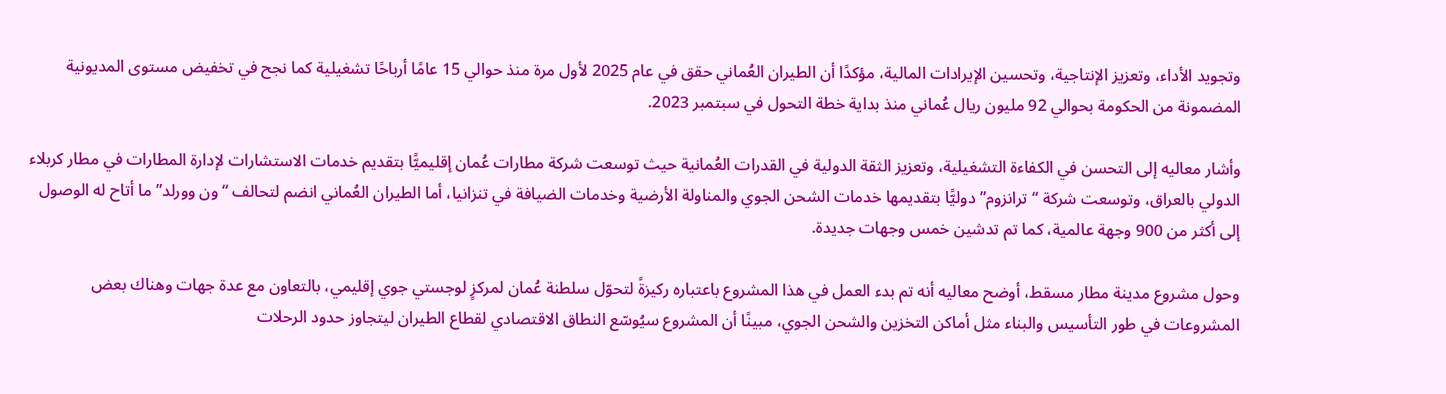وتجويد الأداء، وتعزيز الإنتاجية، وتحسين الإيرادات المالية، مؤكدًا أن الطيران العُماني حقق في عام 2025 لأول مرة منذ حوالي 15 عامًا أرباحًا تشغيلية كما نجح في تخفيض مستوى المديونية المضمونة من الحكومة بحوالي 92 مليون ريال عُماني منذ بداية خطة التحول في سبتمبر 2023.

وأشار معاليه إلى التحسن في الكفاءة التشغيلية، وتعزيز الثقة الدولية في القدرات العُمانية حيث توسعت شركة مطارات عُمان إقليميًّا بتقديم خدمات الاستشارات لإدارة المطارات في مطار كربلاء الدولي بالعراق، وتوسعت شركة “ترانزوم” دوليًّا بتقديمها خدمات الشحن الجوي والمناولة الأرضية وخدمات الضيافة في تنزانيا، أما الطيران العُماني انضم لتحالف “ون وورلد” ما أتاح له الوصول إلى أكثر من 900 وجهة عالمية، كما تم تدشين خمس وجهات جديدة.

وحول مشروع مدينة مطار مسقط، أوضح معاليه أنه تم بدء العمل في هذا المشروع باعتباره ركيزةً لتحوّل سلطنة عُمان لمركزٍ لوجستي جوي إقليمي، بالتعاون مع عدة جهات وهناك بعض المشروعات في طور التأسيس والبناء مثل أماكن التخزين والشحن الجوي، مبينًا أن المشروع سيُوسّع النطاق الاقتصادي لقطاع الطيران ليتجاوز حدود الرحلات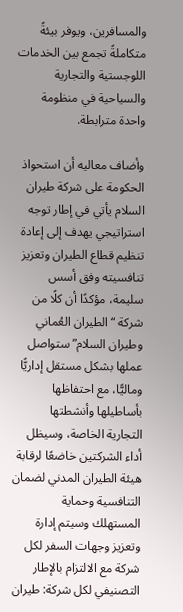والمسافرين، ويوفر بيئةً متكاملةً تجمع بين الخدمات اللوجستية والتجارية والسياحية في منظومة واحدة مترابطة.

وأضاف معاليه أن استحواذ الحكومة على شركة طيران السلام يأتي في إطار توجه استراتيجي يهدف إلى إعادة تنظيم قطاع الطيران وتعزيز تنافسيته وفق أسس سليمة، مؤكدًا أن كلًا من شركة “الطيران العُماني وطيران السلام” ستواصل عملها بشكل مستقل إداريًّا وماليًّا، مع احتفاظها بأساطيلها وأنشطتها التجارية الخاصة، وسيظل أداء الشركتين خاضعًا لرقابة هيئة الطيران المدني لضمان التنافسية وحماية المستهلك وسيتم إدارة وتعزيز وجهات السفر لكل شركة مع الالتزام بالإطار التصنيفي لكل شركة: طيران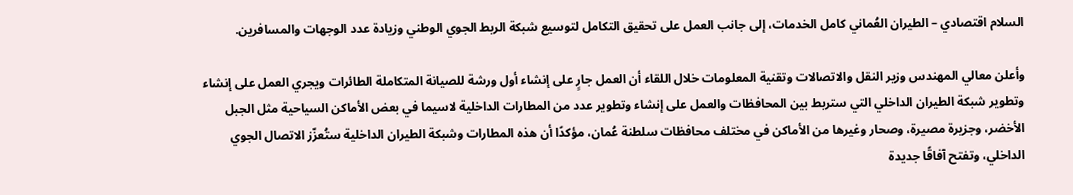السلام اقتصادي – الطيران العُماني كامل الخدمات، إلى جانب العمل على تحقيق التكامل لتوسيع شبكة الربط الجوي الوطني وزيادة عدد الوجهات والمسافرين.

وأعلن معالي المهندس وزير النقل والاتصالات وتقنية المعلومات خلال اللقاء أن العمل جارٍ على إنشاء أول ورشة للصيانة المتكاملة الطائرات ويجري العمل على إنشاء وتطوير شبكة الطيران الداخلي التي ستربط بين المحافظات والعمل على إنشاء وتطوير عدد من المطارات الداخلية لاسيما في بعض الأماكن السياحية مثل الجبل الأخضر، وجزيرة مصيرة، وصحار وغيرها من الأماكن في مختلف محافظات سلطنة عُمان، مؤكدًا أن هذه المطارات وشبكة الطيران الداخلية ستُعزّز الاتصال الجوي الداخلي، وتفتح آفاقًا جديدة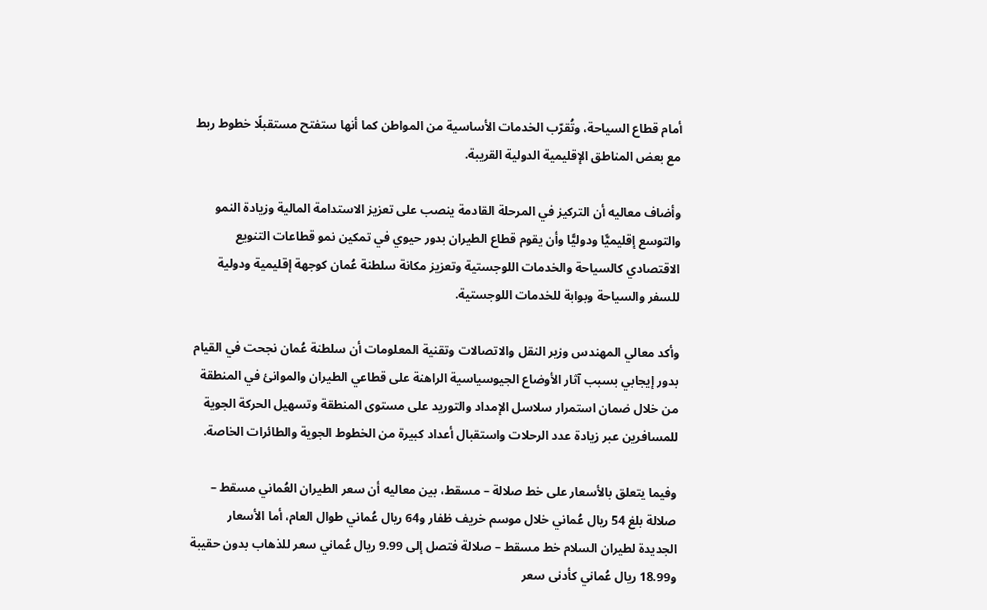أمام قطاع السياحة، وتُقرّب الخدمات الأساسية من المواطن كما أنها ستفتح مستقبلًا خطوط ربط مع بعض المناطق الإقليمية الدولية القريبة.

وأضاف معاليه أن التركيز في المرحلة القادمة ينصب على تعزيز الاستدامة المالية وزيادة النمو والتوسع إقليميًّا ودوليًّا وأن يقوم قطاع الطيران بدور حيوي في تمكين نمو قطاعات التنويع الاقتصادي كالسياحة والخدمات اللوجستية وتعزيز مكانة سلطنة عُمان كوجهة إقليمية ودولية للسفر والسياحة وبوابة للخدمات اللوجستية.

وأكد معالي المهندس وزير النقل والاتصالات وتقنية المعلومات أن سلطنة عُمان نجحت في القيام بدور إيجابي بسبب آثار الأوضاع الجيوسياسية الراهنة على قطاعي الطيران والموانئ في المنطقة من خلال ضمان استمرار سلاسل الإمداد والتوريد على مستوى المنطقة وتسهيل الحركة الجوية للمسافرين عبر زيادة عدد الرحلات واستقبال أعداد كبيرة من الخطوط الجوية والطائرات الخاصة.

وفيما يتعلق بالأسعار على خط صلالة – مسقط، بين معاليه أن سعر الطيران العُماني مسقط – صلالة بلغ 54 ريال عُماني خلال موسم خريف ظفار و64 ريال عُماني طوال العام، أما الأسعار الجديدة لطيران السلام خط مسقط – صلالة فتصل إلى 9.99 ريال عُماني سعر للذهاب بدون حقيبة و18.99 ريال عُماني كأدنى سعر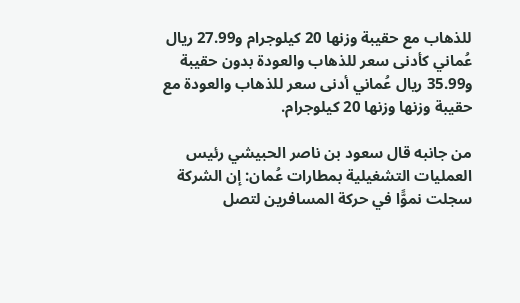للذهاب مع حقيبة وزنها 20 كيلوجرام و27.99 ريال عُماني كأدنى سعر للذهاب والعودة بدون حقيبة و35.99 ريال عُماني أدنى سعر للذهاب والعودة مع حقيبة وزنها وزنها 20 كيلوجرام.

من جانبه قال سعود بن ناصر الحبيشي رئيس العمليات التشغيلية بمطارات عُمان: إن الشركة سجلت نموًّا في حركة المسافرين لتصل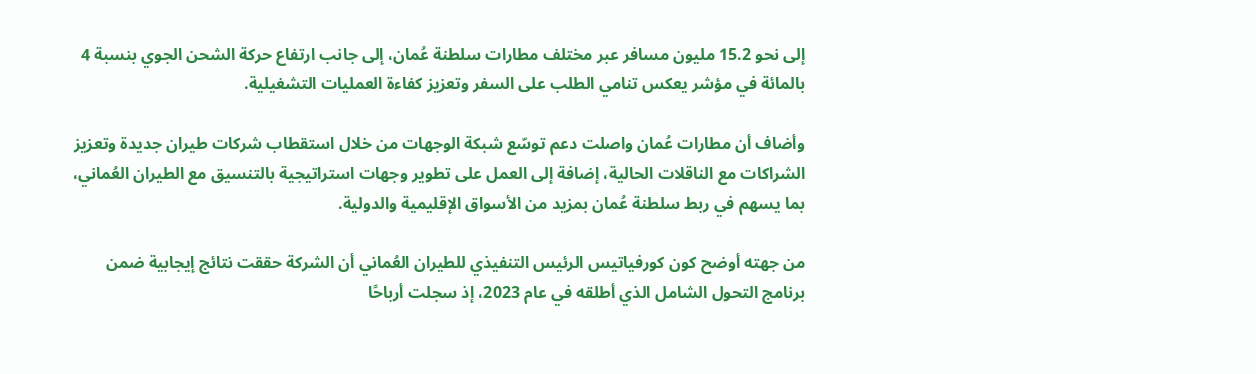إلى نحو 15.2 مليون مسافر عبر مختلف مطارات سلطنة عُمان، إلى جانب ارتفاع حركة الشحن الجوي بنسبة 4 بالمائة في مؤشر يعكس تنامي الطلب على السفر وتعزيز كفاءة العمليات التشغيلية.

وأضاف أن مطارات عُمان واصلت دعم توسّع شبكة الوجهات من خلال استقطاب شركات طيران جديدة وتعزيز الشراكات مع الناقلات الحالية، إضافة إلى العمل على تطوير وجهات استراتيجية بالتنسيق مع الطيران العُماني، بما يسهم في ربط سلطنة عُمان بمزيد من الأسواق الإقليمية والدولية.

من جهته أوضح كون كورفياتيس الرئيس التنفيذي للطيران العُماني أن الشركة حققت نتائج إيجابية ضمن برنامج التحول الشامل الذي أطلقه في عام 2023، إذ سجلت أرباحًا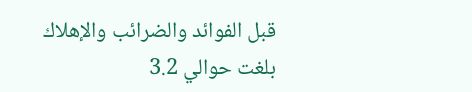قبل الفوائد والضرائب والإهلاك بلغت حوالي 3.2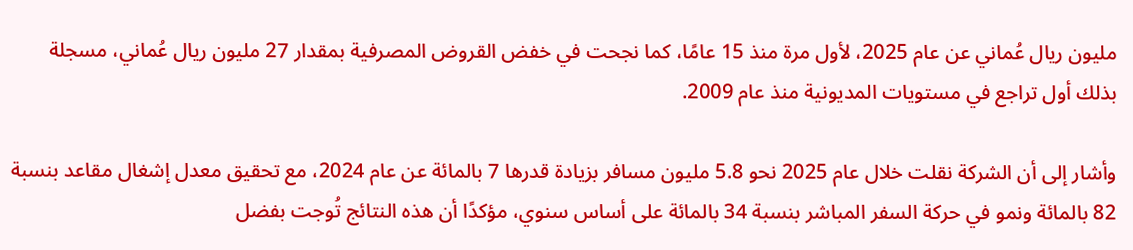مليون ريال عُماني عن عام 2025، لأول مرة منذ 15 عامًا، كما نجحت في خفض القروض المصرفية بمقدار 27 مليون ريال عُماني، مسجلة بذلك أول تراجع في مستويات المديونية منذ عام 2009.

وأشار إلى أن الشركة نقلت خلال عام 2025 نحو 5.8 مليون مسافر بزيادة قدرها 7 بالمائة عن عام 2024، مع تحقيق معدل إشغال مقاعد بنسبة 82 بالمائة ونمو في حركة السفر المباشر بنسبة 34 بالمائة على أساس سنوي، مؤكدًا أن هذه النتائج تُوجت بفضل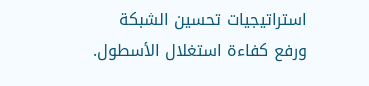استراتيجيات تحسين الشبكة ورفع كفاءة استغلال الأسطول.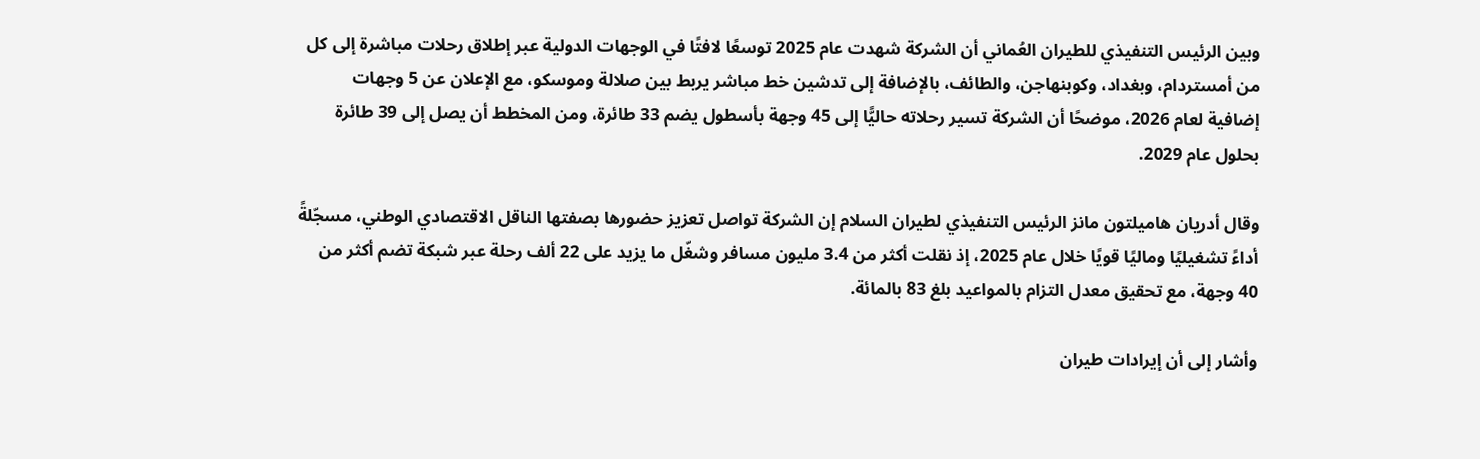وبين الرئيس التنفيذي للطيران العُماني أن الشركة شهدت عام 2025 توسعًا لافتًا في الوجهات الدولية عبر إطلاق رحلات مباشرة إلى كل من أمستردام، وبغداد، وكوبنهاجن، والطائف، بالإضافة إلى تدشين خط مباشر يربط بين صلالة وموسكو، مع الإعلان عن 5 وجهات إضافية لعام 2026، موضحًا أن الشركة تسير رحلاته حاليًّا إلى 45 وجهة بأسطول يضم 33 طائرة، ومن المخطط أن يصل إلى 39 طائرة بحلول عام 2029.

وقال أدريان هاميلتون مانز الرئيس التنفيذي لطيران السلام إن الشركة تواصل تعزيز حضورها بصفتها الناقل الاقتصادي الوطني، مسجّلةً أداءً تشغيليًا وماليًا قويًا خلال عام 2025، إذ نقلت أكثر من 3.4 مليون مسافر وشغّل ما يزيد على 22 ألف رحلة عبر شبكة تضم أكثر من 40 وجهة، مع تحقيق معدل التزام بالمواعيد بلغ 83 بالمائة.

وأشار إلى أن إيرادات طيران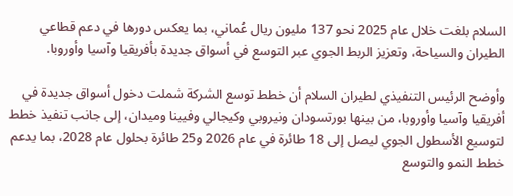السلام بلغت خلال عام 2025 نحو 137 مليون ريال عُماني، بما يعكس دورها في دعم قطاعي الطيران والسياحة، وتعزيز الربط الجوي عبر التوسع في أسواق جديدة بأفريقيا وآسيا وأوروبا.

وأوضح الرئيس التنفيذي لطيران السلام أن خطط توسع الشركة شملت دخول أسواق جديدة في أفريقيا وآسيا وأوروبا، من بينها بورتسودان ونيروبي وكيجالي وفيينا وميدان، إلى جانب تنفيذ خطط لتوسيع الأسطول الجوي ليصل إلى 18 طائرة في عام 2026 و25 طائرة بحلول عام 2028، بما يدعم خطط النمو والتوسع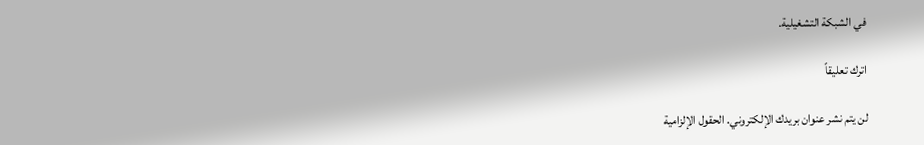في الشبكة التشغيلية.

اترك تعليقاً

لن يتم نشر عنوان بريدك الإلكتروني. الحقول الإلزامية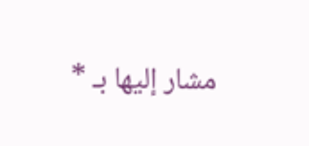مشار إليها بـ *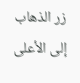زر الذهاب إلى الأعلى